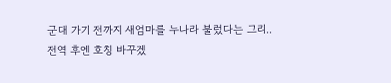군대 가기 전까지 새엄마를 누나라 불렀다는 그리..
전역 후엔 호칭 바꾸겠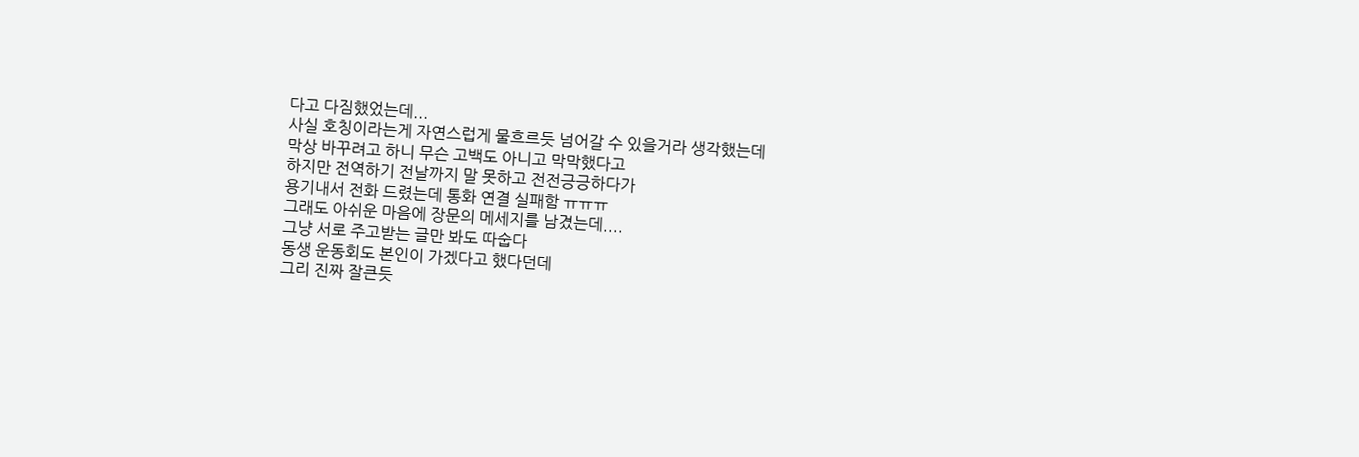다고 다짐했었는데...
사실 호칭이라는게 자연스럽게 물흐르듯 넘어갈 수 있을거라 생각했는데
막상 바꾸려고 하니 무슨 고백도 아니고 막막했다고
하지만 전역하기 전날까지 말 못하고 전전긍긍하다가
용기내서 전화 드렸는데 통화 연결 실패함 ㅠㅠㅠ
그래도 아쉬운 마음에 장문의 메세지를 남겼는데....
그냥 서로 주고받는 글만 봐도 따숩다
동생 운동회도 본인이 가겠다고 했다던데
그리 진짜 잘큰듯